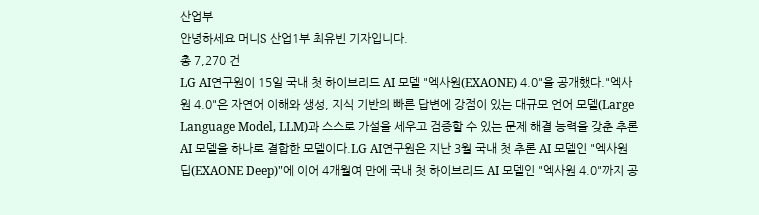산업부
안녕하세요 머니S 산업1부 최유빈 기자입니다.
총 7,270 건
LG AI연구원이 15일 국내 첫 하이브리드 AI 모델 "엑사원(EXAONE) 4.0"을 공개했다."엑사원 4.0"은 자연어 이해와 생성, 지식 기반의 빠른 답변에 강점이 있는 대규모 언어 모델(Large Language Model, LLM)과 스스로 가설을 세우고 검증할 수 있는 문제 해결 능력을 갖춘 추론 AI 모델을 하나로 결합한 모델이다.LG AI연구원은 지난 3월 국내 첫 추론 AI 모델인 "엑사원 딥(EXAONE Deep)"에 이어 4개월여 만에 국내 첫 하이브리드 AI 모델인 "엑사원 4.0"까지 공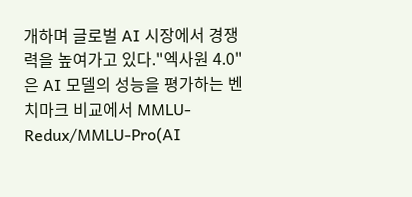개하며 글로벌 AI 시장에서 경쟁력을 높여가고 있다."엑사원 4.0"은 AI 모델의 성능을 평가하는 벤치마크 비교에서 MMLU-Redux/MMLU-Pro(AI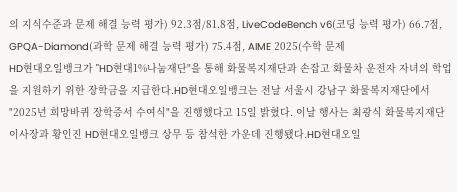의 지식수준과 문제 해결 능력 평가) 92.3점/81.8점, LiveCodeBench v6(코딩 능력 평가) 66.7점, GPQA-Diamond(과학 문제 해결 능력 평가) 75.4점, AIME 2025(수학 문제
HD현대오일뱅크가 "HD현대1%나눔재단"을 통해 화물복지재단과 손잡고 화물차 운전자 자녀의 학업을 지원하기 위한 장학금을 지급한다.HD현대오일뱅크는 전날 서울시 강남구 화물복지재단에서 "2025년 희망바퀴 장학증서 수여식"을 진행했다고 15일 밝혔다. 이날 행사는 최광식 화물복지재단 이사장과 황인진 HD현대오일뱅크 상무 등 참석한 가운데 진행됐다.HD현대오일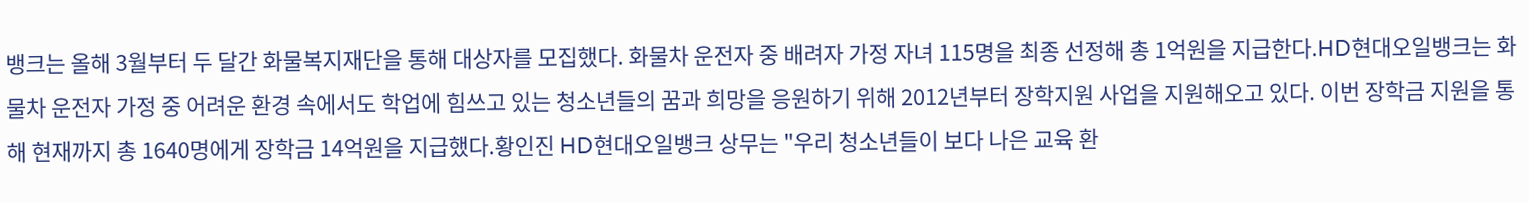뱅크는 올해 3월부터 두 달간 화물복지재단을 통해 대상자를 모집했다. 화물차 운전자 중 배려자 가정 자녀 115명을 최종 선정해 총 1억원을 지급한다.HD현대오일뱅크는 화물차 운전자 가정 중 어려운 환경 속에서도 학업에 힘쓰고 있는 청소년들의 꿈과 희망을 응원하기 위해 2012년부터 장학지원 사업을 지원해오고 있다. 이번 장학금 지원을 통해 현재까지 총 1640명에게 장학금 14억원을 지급했다.황인진 HD현대오일뱅크 상무는 "우리 청소년들이 보다 나은 교육 환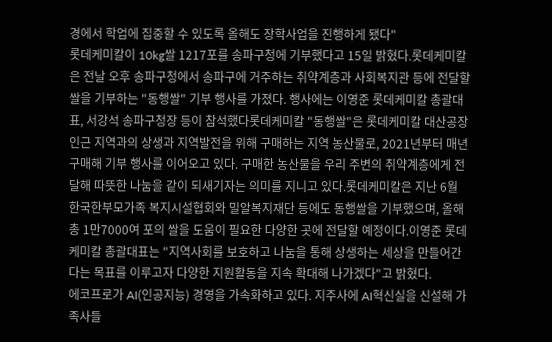경에서 학업에 집중할 수 있도록 올해도 장학사업을 진행하게 됐다"
롯데케미칼이 10kg쌀 1217포를 송파구청에 기부했다고 15일 밝혔다.롯데케미칼은 전날 오후 송파구청에서 송파구에 거주하는 취약계층과 사회복지관 등에 전달할 쌀을 기부하는 "동행쌀" 기부 행사를 가졌다. 행사에는 이영준 롯데케미칼 총괄대표, 서강석 송파구청장 등이 참석했다롯데케미칼 "동행쌀"은 롯데케미칼 대산공장 인근 지역과의 상생과 지역발전을 위해 구매하는 지역 농산물로, 2021년부터 매년 구매해 기부 행사를 이어오고 있다. 구매한 농산물을 우리 주변의 취약계층에게 전달해 따뜻한 나눔을 같이 되새기자는 의미를 지니고 있다.롯데케미칼은 지난 6월 한국한부모가족 복지시설협회와 밀알복지재단 등에도 동행쌀을 기부했으며, 올해 총 1만7000여 포의 쌀을 도움이 필요한 다양한 곳에 전달할 예정이다.이영준 롯데케미칼 총괄대표는 "지역사회를 보호하고 나눔을 통해 상생하는 세상을 만들어간다는 목표를 이루고자 다양한 지원활동을 지속 확대해 나가겠다"고 밝혔다.
에코프로가 AI(인공지능) 경영을 가속화하고 있다. 지주사에 AI혁신실을 신설해 가족사들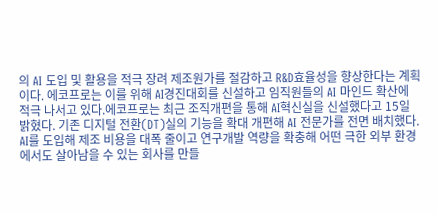의 AI 도입 및 활용을 적극 장려 제조원가를 절감하고 R&D효율성을 향상한다는 계획이다. 에코프로는 이를 위해 AI경진대회를 신설하고 임직원들의 AI 마인드 확산에 적극 나서고 있다.에코프로는 최근 조직개편을 통해 AI혁신실을 신설했다고 15일 밝혔다. 기존 디지털 전환(DT)실의 기능을 확대 개편해 AI 전문가를 전면 배치했다. AI를 도입해 제조 비용을 대폭 줄이고 연구개발 역량을 확충해 어떤 극한 외부 환경에서도 살아남을 수 있는 회사를 만들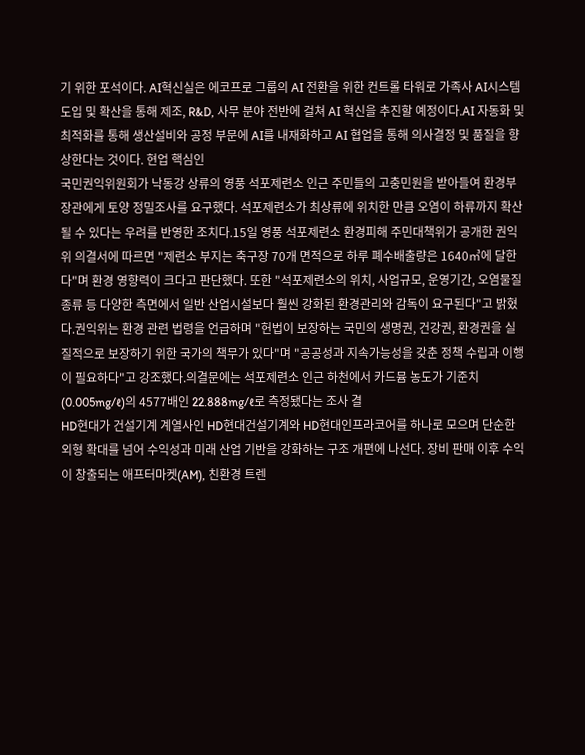기 위한 포석이다. AI혁신실은 에코프로 그룹의 AI 전환을 위한 컨트롤 타워로 가족사 AI시스템 도입 및 확산을 통해 제조, R&D, 사무 분야 전반에 걸쳐 AI 혁신을 추진할 예정이다.AI 자동화 및 최적화를 통해 생산설비와 공정 부문에 AI를 내재화하고 AI 협업을 통해 의사결정 및 품질을 향상한다는 것이다. 현업 핵심인
국민권익위원회가 낙동강 상류의 영풍 석포제련소 인근 주민들의 고충민원을 받아들여 환경부 장관에게 토양 정밀조사를 요구했다. 석포제련소가 최상류에 위치한 만큼 오염이 하류까지 확산될 수 있다는 우려를 반영한 조치다.15일 영풍 석포제련소 환경피해 주민대책위가 공개한 권익위 의결서에 따르면 "제련소 부지는 축구장 70개 면적으로 하루 폐수배출량은 1640㎥에 달한다"며 환경 영향력이 크다고 판단했다. 또한 "석포제련소의 위치, 사업규모, 운영기간, 오염물질 종류 등 다양한 측면에서 일반 산업시설보다 훨씬 강화된 환경관리와 감독이 요구된다"고 밝혔다.권익위는 환경 관련 법령을 언급하며 "헌법이 보장하는 국민의 생명권, 건강권, 환경권을 실질적으로 보장하기 위한 국가의 책무가 있다"며 "공공성과 지속가능성을 갖춘 정책 수립과 이행이 필요하다"고 강조했다.의결문에는 석포제련소 인근 하천에서 카드뮴 농도가 기준치(0.005mg/ℓ)의 4577배인 22.888mg/ℓ로 측정됐다는 조사 결
HD현대가 건설기계 계열사인 HD현대건설기계와 HD현대인프라코어를 하나로 모으며 단순한 외형 확대를 넘어 수익성과 미래 산업 기반을 강화하는 구조 개편에 나선다. 장비 판매 이후 수익이 창출되는 애프터마켓(AM), 친환경 트렌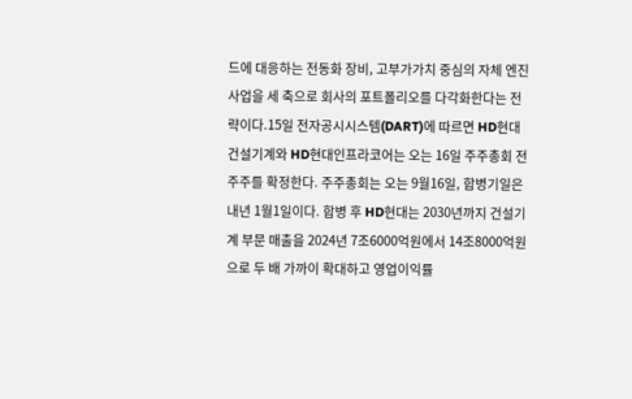드에 대응하는 전동화 장비, 고부가가치 중심의 자체 엔진사업을 세 축으로 회사의 포트폴리오를 다각화한다는 전략이다.15일 전자공시시스템(DART)에 따르면 HD현대건설기계와 HD현대인프라코어는 오는 16일 주주총회 전 주주를 확정한다. 주주총회는 오는 9월16일, 합병기일은 내년 1월1일이다. 합병 후 HD현대는 2030년까지 건설기계 부문 매출을 2024년 7조6000억원에서 14조8000억원으로 두 배 가까이 확대하고 영업이익률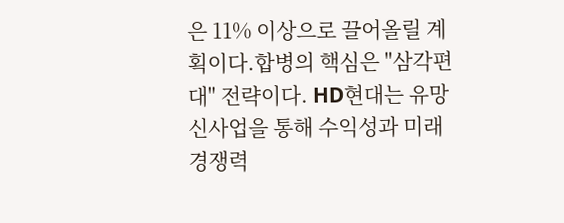은 11% 이상으로 끌어올릴 계획이다.합병의 핵심은 "삼각편대" 전략이다. HD현대는 유망 신사업을 통해 수익성과 미래 경쟁력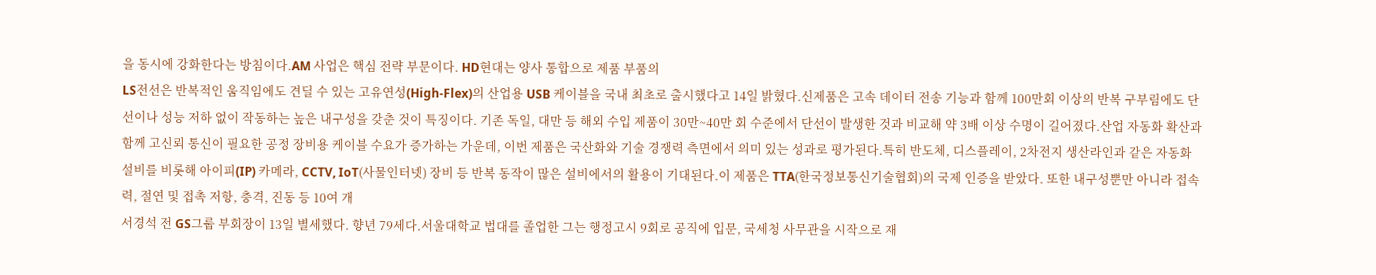을 동시에 강화한다는 방침이다.AM 사업은 핵심 전략 부문이다. HD현대는 양사 통합으로 제품 부품의
LS전선은 반복적인 움직임에도 견딜 수 있는 고유연성(High-Flex)의 산업용 USB 케이블을 국내 최초로 출시했다고 14일 밝혔다.신제품은 고속 데이터 전송 기능과 함께 100만회 이상의 반복 구부림에도 단선이나 성능 저하 없이 작동하는 높은 내구성을 갖춘 것이 특징이다. 기존 독일, 대만 등 해외 수입 제품이 30만~40만 회 수준에서 단선이 발생한 것과 비교해 약 3배 이상 수명이 길어졌다.산업 자동화 확산과 함께 고신뢰 통신이 필요한 공정 장비용 케이블 수요가 증가하는 가운데, 이번 제품은 국산화와 기술 경쟁력 측면에서 의미 있는 성과로 평가된다.특히 반도체, 디스플레이, 2차전지 생산라인과 같은 자동화 설비를 비롯해 아이피(IP) 카메라, CCTV, IoT(사물인터넷) 장비 등 반복 동작이 많은 설비에서의 활용이 기대된다.이 제품은 TTA(한국정보통신기술협회)의 국제 인증을 받았다. 또한 내구성뿐만 아니라 접속력, 절연 및 접촉 저항, 충격, 진동 등 10여 개
서경석 전 GS그룹 부회장이 13일 별세했다. 향년 79세다.서울대학교 법대를 졸업한 그는 행정고시 9회로 공직에 입문, 국세청 사무관을 시작으로 재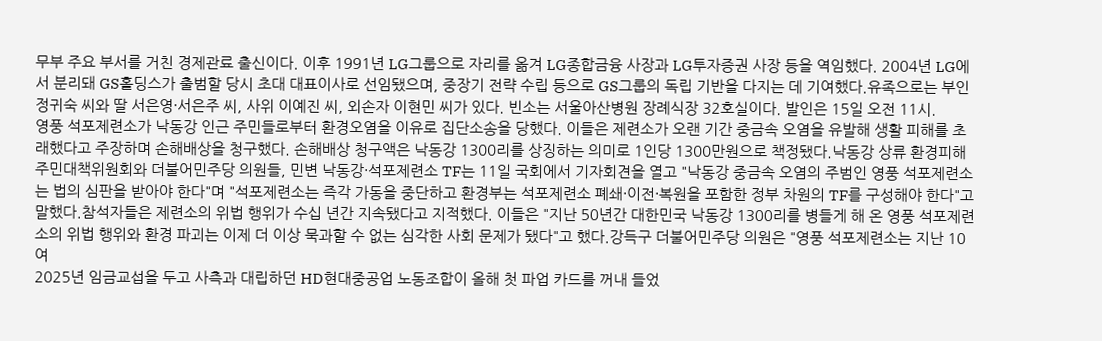무부 주요 부서를 거친 경제관료 출신이다. 이후 1991년 LG그룹으로 자리를 옮겨 LG종합금융 사장과 LG투자증권 사장 등을 역임했다. 2004년 LG에서 분리돼 GS홀딩스가 출범할 당시 초대 대표이사로 선임됐으며, 중장기 전략 수립 등으로 GS그룹의 독립 기반을 다지는 데 기여했다.유족으로는 부인 정귀숙 씨와 딸 서은영·서은주 씨, 사위 이예진 씨, 외손자 이현민 씨가 있다. 빈소는 서울아산병원 장례식장 32호실이다. 발인은 15일 오전 11시.
영풍 석포제련소가 낙동강 인근 주민들로부터 환경오염을 이유로 집단소송을 당했다. 이들은 제련소가 오랜 기간 중금속 오염을 유발해 생활 피해를 초래했다고 주장하며 손해배상을 청구했다. 손해배상 청구액은 낙동강 1300리를 상징하는 의미로 1인당 1300만원으로 책정됐다.낙동강 상류 환경피해 주민대책위원회와 더불어민주당 의원들, 민변 낙동강·석포제련소 TF는 11일 국회에서 기자회견을 열고 "낙동강 중금속 오염의 주범인 영풍 석포제련소는 법의 심판을 받아야 한다"며 "석포제련소는 즉각 가동을 중단하고 환경부는 석포제련소 폐쇄·이전·복원을 포함한 정부 차원의 TF를 구성해야 한다"고 말했다.참석자들은 제련소의 위법 행위가 수십 년간 지속됐다고 지적했다. 이들은 "지난 50년간 대한민국 낙동강 1300리를 병들게 해 온 영풍 석포제련소의 위법 행위와 환경 파괴는 이제 더 이상 묵과할 수 없는 심각한 사회 문제가 됐다"고 했다.강득구 더불어민주당 의원은 "영풍 석포제련소는 지난 10여
2025년 임금교섭을 두고 사측과 대립하던 HD현대중공업 노동조합이 올해 첫 파업 카드를 꺼내 들었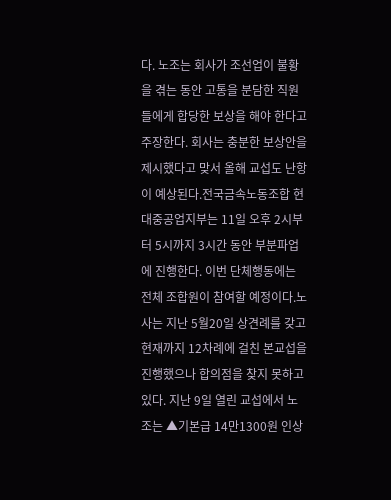다. 노조는 회사가 조선업이 불황을 겪는 동안 고통을 분담한 직원들에게 합당한 보상을 해야 한다고 주장한다. 회사는 충분한 보상안을 제시했다고 맞서 올해 교섭도 난항이 예상된다.전국금속노동조합 현대중공업지부는 11일 오후 2시부터 5시까지 3시간 동안 부분파업에 진행한다. 이번 단체행동에는 전체 조합원이 참여할 예정이다.노사는 지난 5월20일 상견례를 갖고 현재까지 12차례에 걸친 본교섭을 진행했으나 합의점을 찾지 못하고 있다. 지난 9일 열린 교섭에서 노조는 ▲기본급 14만1300원 인상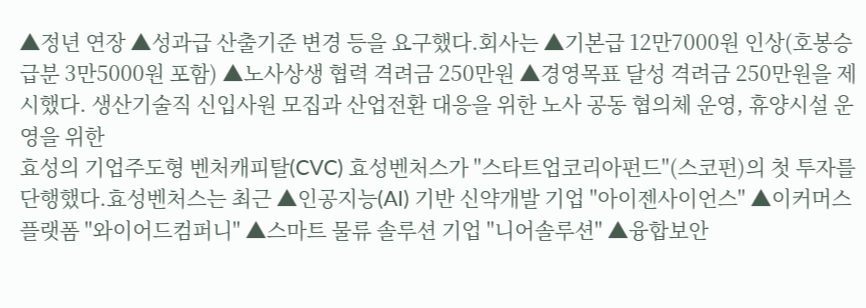▲정년 연장 ▲성과급 산출기준 변경 등을 요구했다.회사는 ▲기본급 12만7000원 인상(호봉승급분 3만5000원 포함) ▲노사상생 협력 격려금 250만원 ▲경영목표 달성 격려금 250만원을 제시했다. 생산기술직 신입사원 모집과 산업전환 대응을 위한 노사 공동 협의체 운영, 휴양시설 운영을 위한
효성의 기업주도형 벤처캐피탈(CVC) 효성벤처스가 "스타트업코리아펀드"(스코펀)의 첫 투자를 단행했다.효성벤처스는 최근 ▲인공지능(AI) 기반 신약개발 기업 "아이젠사이언스" ▲이커머스 플랫폼 "와이어드컴퍼니" ▲스마트 물류 솔루션 기업 "니어솔루션" ▲융합보안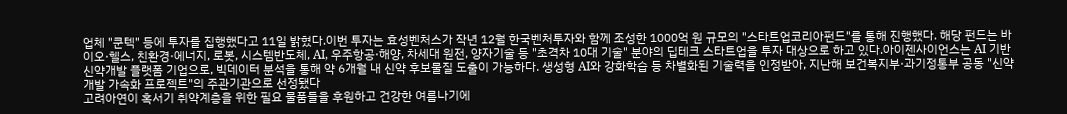업체 "쿤텍" 등에 투자를 집행했다고 11일 밝혔다.이번 투자는 효성벤처스가 작년 12월 한국벤처투자와 함께 조성한 1000억 원 규모의 "스타트업코리아펀드"를 통해 진행했다. 해당 펀드는 바이오·헬스, 친환경·에너지, 로봇, 시스템반도체, AI, 우주항공·해양, 차세대 원전, 양자기술 등 "초격차 10대 기술" 분야의 딥테크 스타트업을 투자 대상으로 하고 있다.아이젠사이언스는 AI 기반 신약개발 플랫폼 기업으로, 빅데이터 분석을 통해 약 6개월 내 신약 후보물질 도출이 가능하다. 생성형 AI와 강화학습 등 차별화된 기술력을 인정받아, 지난해 보건복지부·과기정통부 공동 "신약개발 가속화 프로젝트"의 주관기관으로 선정됐다
고려아연이 혹서기 취약계층을 위한 필요 물품들을 후원하고 건강한 여름나기에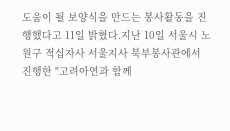도움이 될 보양식을 만드는 봉사활동을 진행했다고 11일 밝혔다.지난 10일 서울시 노원구 적십자사 서울지사 북부봉사관에서 진행한 "고려아연과 함께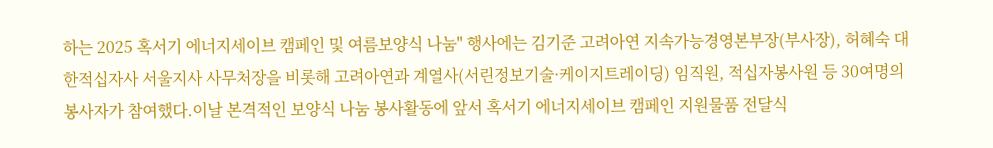하는 2025 혹서기 에너지세이브 캠페인 및 여름보양식 나눔" 행사에는 김기준 고려아연 지속가능경영본부장(부사장), 허혜숙 대한적십자사 서울지사 사무처장을 비롯해 고려아연과 계열사(서린정보기술·케이지트레이딩) 임직원, 적십자봉사원 등 30여명의 봉사자가 참여했다.이날 본격적인 보양식 나눔 봉사활동에 앞서 혹서기 에너지세이브 캠페인 지원물품 전달식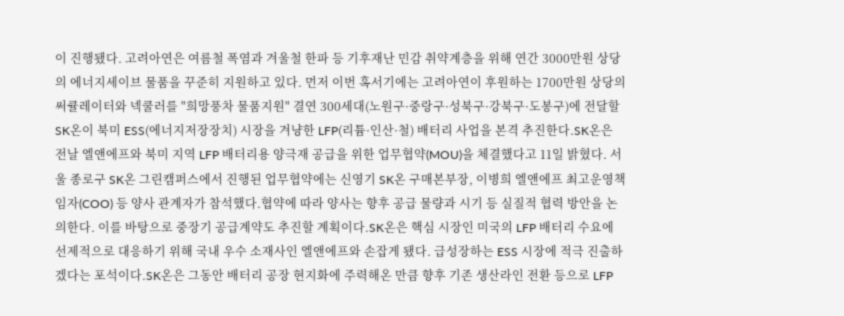이 진행됐다. 고려아연은 여름철 폭염과 겨울철 한파 등 기후재난 민감 취약계층을 위해 연간 3000만원 상당의 에너지세이브 물품을 꾸준히 지원하고 있다. 먼저 이번 혹서기에는 고려아연이 후원하는 1700만원 상당의 써큘레이터와 넥쿨러를 "희망풍차 물품지원" 결연 300세대(노원구·중랑구·성북구·강북구·도봉구)에 전달할
SK온이 북미 ESS(에너지저장장치) 시장을 겨냥한 LFP(리튬·인산·철) 배터리 사업을 본격 추진한다.SK온은 전날 엘앤에프와 북미 지역 LFP 배터리용 양극재 공급을 위한 업무협약(MOU)을 체결했다고 11일 밝혔다. 서울 종로구 SK온 그린캠퍼스에서 진행된 업무협약에는 신영기 SK온 구매본부장, 이병희 엘앤에프 최고운영책임자(COO) 등 양사 관계자가 참석했다.협약에 따라 양사는 향후 공급 물량과 시기 등 실질적 협력 방안을 논의한다. 이를 바탕으로 중장기 공급계약도 추진할 계획이다.SK온은 핵심 시장인 미국의 LFP 배터리 수요에 선제적으로 대응하기 위해 국내 우수 소재사인 엘앤에프와 손잡게 됐다. 급성장하는 ESS 시장에 적극 진출하겠다는 포석이다.SK온은 그동안 배터리 공장 현지화에 주력해온 만큼 향후 기존 생산라인 전환 등으로 LFP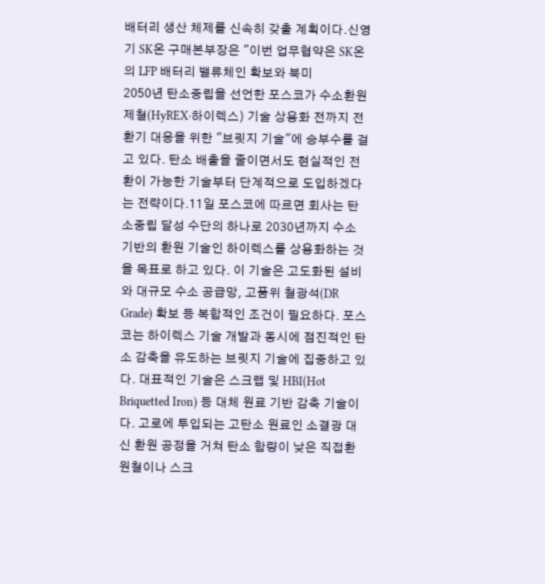배터리 생산 체제를 신속히 갖출 계획이다.신영기 SK온 구매본부장은 "이번 업무협약은 SK온의 LFP 배터리 밸류체인 확보와 북미
2050년 탄소중립을 선언한 포스코가 수소환원제철(HyREX·하이렉스) 기술 상용화 전까지 전환기 대응을 위한 "브릿지 기술"에 승부수를 걸고 있다. 탄소 배출을 줄이면서도 현실적인 전환이 가능한 기술부터 단계적으로 도입하겠다는 전략이다.11일 포스코에 따르면 회사는 탄소중립 달성 수단의 하나로 2030년까지 수소 기반의 환원 기술인 하이렉스를 상용화하는 것을 목표로 하고 있다. 이 기술은 고도화된 설비와 대규모 수소 공급망, 고품위 철광석(DR Grade) 확보 등 복합적인 조건이 필요하다. 포스코는 하이렉스 기술 개발과 동시에 점진적인 탄소 감축을 유도하는 브릿지 기술에 집중하고 있다. 대표적인 기술은 스크랩 및 HBI(Hot Briquetted Iron) 등 대체 원료 기반 감축 기술이다. 고로에 투입되는 고탄소 원료인 소결광 대신 환원 공정을 거쳐 탄소 함량이 낮은 직접환원철이나 스크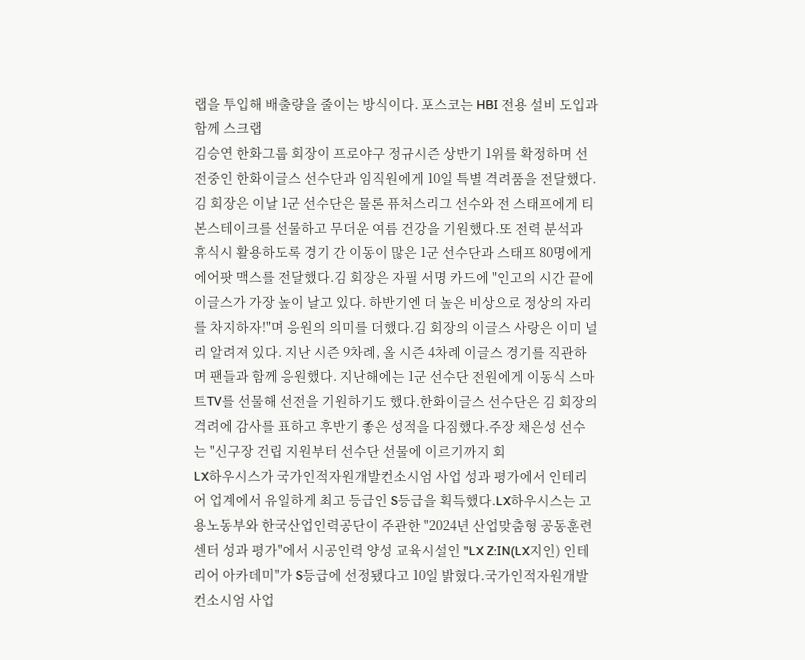랩을 투입해 배출량을 줄이는 방식이다. 포스코는 HBI 전용 설비 도입과 함께 스크랩
김승연 한화그룹 회장이 프로야구 정규시즌 상반기 1위를 확정하며 선전중인 한화이글스 선수단과 임직원에게 10일 특별 격려품을 전달했다.김 회장은 이날 1군 선수단은 물론 퓨처스리그 선수와 전 스태프에게 티본스테이크를 선물하고 무더운 여름 건강을 기원했다.또 전력 분석과 휴식시 활용하도록 경기 간 이동이 많은 1군 선수단과 스태프 80명에게 에어팟 맥스를 전달했다.김 회장은 자필 서명 카드에 "인고의 시간 끝에 이글스가 가장 높이 날고 있다. 하반기엔 더 높은 비상으로 정상의 자리를 차지하자!"며 응원의 의미를 더했다.김 회장의 이글스 사랑은 이미 널리 알려져 있다. 지난 시즌 9차례, 올 시즌 4차례 이글스 경기를 직관하며 팬들과 함께 응원했다. 지난해에는 1군 선수단 전원에게 이동식 스마트TV를 선물해 선전을 기원하기도 했다.한화이글스 선수단은 김 회장의 격려에 감사를 표하고 후반기 좋은 성적을 다짐했다.주장 채은성 선수는 "신구장 건립 지원부터 선수단 선물에 이르기까지 회
LX하우시스가 국가인적자원개발컨소시엄 사업 성과 평가에서 인테리어 업계에서 유일하게 최고 등급인 S등급을 획득했다.LX하우시스는 고용노동부와 한국산업인력공단이 주관한 "2024년 산업맞춤형 공동훈련센터 성과 평가"에서 시공인력 양성 교육시설인 "LX Z:IN(LX지인) 인테리어 아카데미"가 S등급에 선정됐다고 10일 밝혔다.국가인적자원개발 컨소시엄 사업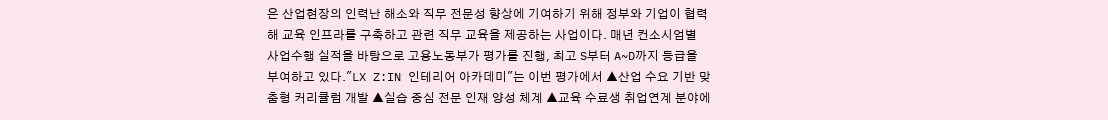은 산업현장의 인력난 해소와 직무 전문성 향상에 기여하기 위해 정부와 기업이 협력해 교육 인프라를 구축하고 관련 직무 교육을 제공하는 사업이다. 매년 컨소시엄별 사업수행 실적을 바탕으로 고용노동부가 평가를 진행, 최고 S부터 A~D까지 등급을 부여하고 있다."LX Z:IN 인테리어 아카데미"는 이번 평가에서 ▲산업 수요 기반 맞춤형 커리큘럼 개발 ▲실습 중심 전문 인재 양성 체계 ▲교육 수료생 취업연계 분야에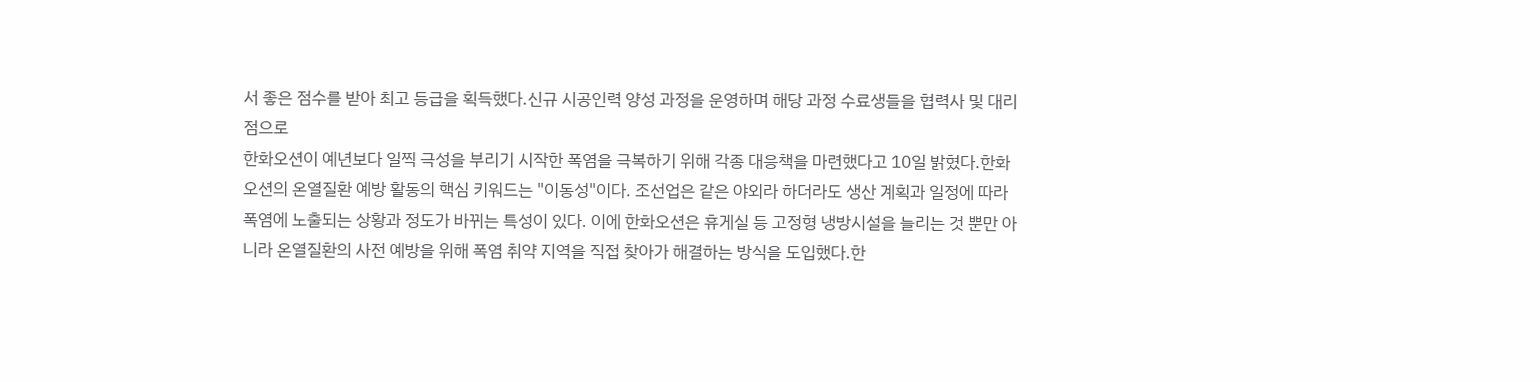서 좋은 점수를 받아 최고 등급을 획득했다.신규 시공인력 양성 과정을 운영하며 해당 과정 수료생들을 협력사 및 대리점으로
한화오션이 예년보다 일찍 극성을 부리기 시작한 폭염을 극복하기 위해 각종 대응책을 마련했다고 10일 밝혔다.한화오션의 온열질환 예방 활동의 핵심 키워드는 "이동성"이다. 조선업은 같은 야외라 하더라도 생산 계획과 일정에 따라 폭염에 노출되는 상황과 정도가 바뀌는 특성이 있다. 이에 한화오션은 휴게실 등 고정형 냉방시설을 늘리는 것 뿐만 아니라 온열질환의 사전 예방을 위해 폭염 취약 지역을 직접 찾아가 해결하는 방식을 도입했다.한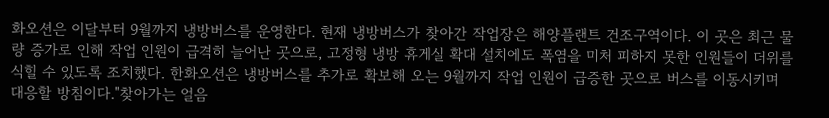화오션은 이달부터 9월까지 냉방버스를 운영한다. 현재 냉방버스가 찾아간 작업장은 해양플랜트 건조구역이다. 이 곳은 최근 물량 증가로 인해 작업 인원이 급격히 늘어난 곳으로, 고정형 냉방 휴게실 확대 설치에도 폭염을 미처 피하지 못한 인원들이 더위를 식힐 수 있도록 조치했다. 한화오션은 냉방버스를 추가로 확보해 오는 9월까지 작업 인원이 급증한 곳으로 버스를 이동시키며 대응할 방침이다."찾아가는 얼음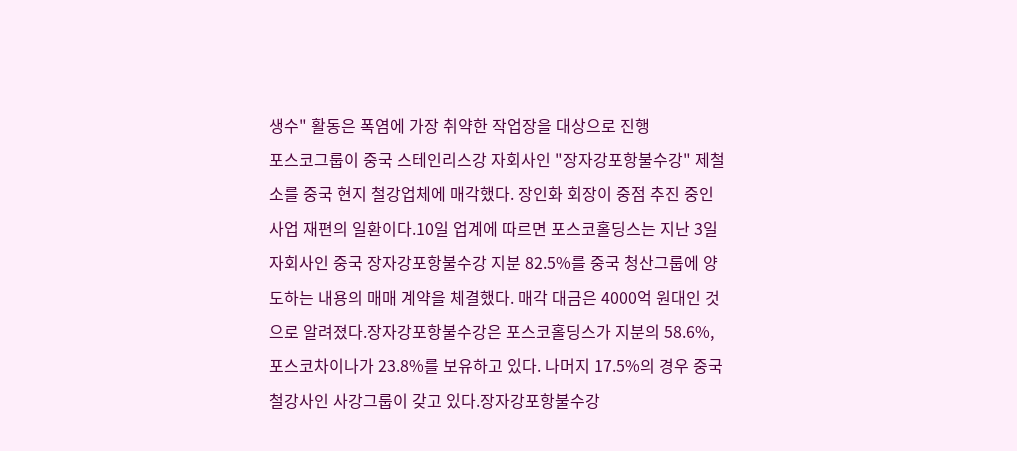생수" 활동은 폭염에 가장 취약한 작업장을 대상으로 진행
포스코그룹이 중국 스테인리스강 자회사인 "장자강포항불수강" 제철소를 중국 현지 철강업체에 매각했다. 장인화 회장이 중점 추진 중인 사업 재편의 일환이다.10일 업계에 따르면 포스코홀딩스는 지난 3일 자회사인 중국 장자강포항불수강 지분 82.5%를 중국 청산그룹에 양도하는 내용의 매매 계약을 체결했다. 매각 대금은 4000억 원대인 것으로 알려졌다.장자강포항불수강은 포스코홀딩스가 지분의 58.6%, 포스코차이나가 23.8%를 보유하고 있다. 나머지 17.5%의 경우 중국 철강사인 사강그룹이 갖고 있다.장자강포항불수강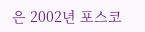은 2002년 포스코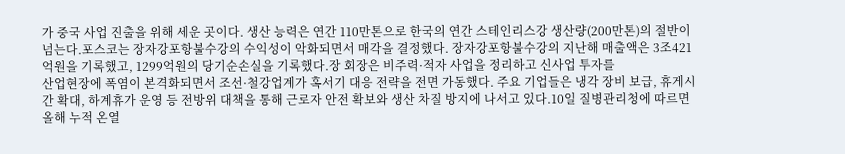가 중국 사업 진출을 위해 세운 곳이다. 생산 능력은 연간 110만톤으로 한국의 연간 스테인리스강 생산량(200만톤)의 절반이 넘는다.포스코는 장자강포항불수강의 수익성이 악화되면서 매각을 결정했다. 장자강포항불수강의 지난해 매출액은 3조421억원을 기록했고, 1299억원의 당기순손실을 기록했다.장 회장은 비주력·적자 사업을 정리하고 신사업 투자를
산업현장에 폭염이 본격화되면서 조선·철강업계가 혹서기 대응 전략을 전면 가동했다. 주요 기업들은 냉각 장비 보급, 휴게시간 확대, 하계휴가 운영 등 전방위 대책을 통해 근로자 안전 확보와 생산 차질 방지에 나서고 있다.10일 질병관리청에 따르면 올해 누적 온열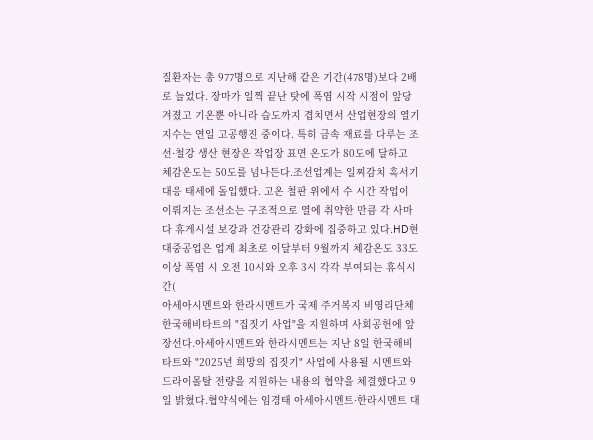질환자는 총 977명으로 지난해 같은 기간(478명)보다 2배로 늘었다. 장마가 일찍 끝난 탓에 폭염 시작 시점이 앞당겨졌고 기온뿐 아니라 습도까지 겹치면서 산업현장의 열기지수는 연일 고공행진 중이다. 특히 금속 재료를 다루는 조선·철강 생산 현장은 작업장 표면 온도가 80도에 달하고 체감온도는 50도를 넘나든다.조선업계는 일찌감치 혹서기 대응 태세에 돌입했다. 고온 철판 위에서 수 시간 작업이 이뤄지는 조선소는 구조적으로 열에 취약한 만큼 각 사마다 휴게시설 보강과 건강관리 강화에 집중하고 있다.HD현대중공업은 업계 최초로 이달부터 9월까지 체감온도 33도 이상 폭염 시 오전 10시와 오후 3시 각각 부여되는 휴식시간(
아세아시멘트와 한라시멘트가 국제 주거복지 비영리단체 한국해비타트의 "집짓기 사업"을 지원하며 사회공헌에 앞장선다.아세아시멘트와 한라시멘트는 지난 8일 한국해비타트와 "2025년 희망의 집짓기" 사업에 사용될 시멘트와 드라이몰탈 전량을 지원하는 내용의 협약을 체결했다고 9일 밝혔다.협약식에는 임경태 아세아시멘트·한라시멘트 대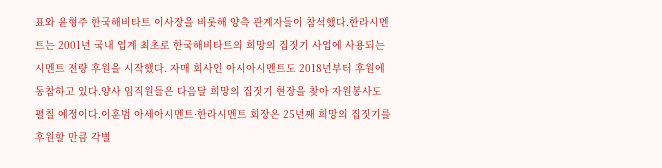표와 윤형주 한국해비타트 이사장을 비롯해 양측 관계자들이 참석했다.한라시멘트는 2001년 국내 업계 최초로 한국해비타트의 희망의 집짓기 사업에 사용되는 시멘트 전량 후원을 시작했다. 자매 회사인 아시아시멘트도 2018년부터 후원에 동참하고 있다.양사 임직원들은 다음달 희망의 집짓기 현장을 찾아 자원봉사도 펼칠 예정이다.이훈범 아세아시멘트·한라시멘트 회장은 25년째 희망의 집짓기를 후원할 만큼 각별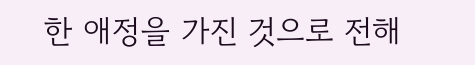한 애정을 가진 것으로 전해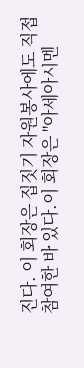진다. 이 회장은 집짓기 자원봉사에도 직접 참여한 바 있다.이 회장은 "아세아시멘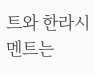트와 한라시멘트는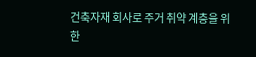건축자재 회사로 주거 취약 계층을 위한